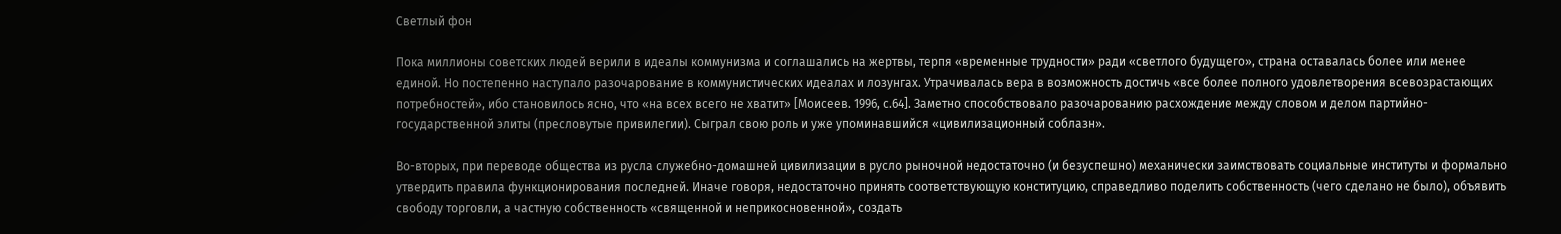Светлый фон

Пока миллионы советских людей верили в идеалы коммунизма и соглашались на жертвы, терпя «временные трудности» ради «светлого будущего», страна оставалась более или менее единой. Но постепенно наступало разочарование в коммунистических идеалах и лозунгах. Утрачивалась вера в возможность достичь «все более полного удовлетворения всевозрастающих потребностей», ибо становилось ясно, что «на всех всего не хватит» [Моисеев. 1996, с.64]. Заметно способствовало разочарованию расхождение между словом и делом партийно-государственной элиты (пресловутые привилегии). Сыграл свою роль и уже упоминавшийся «цивилизационный соблазн».

Во-вторых, при переводе общества из русла служебно-домашней цивилизации в русло рыночной недостаточно (и безуспешно) механически заимствовать социальные институты и формально утвердить правила функционирования последней. Иначе говоря, недостаточно принять соответствующую конституцию, справедливо поделить собственность (чего сделано не было), объявить свободу торговли, а частную собственность «священной и неприкосновенной», создать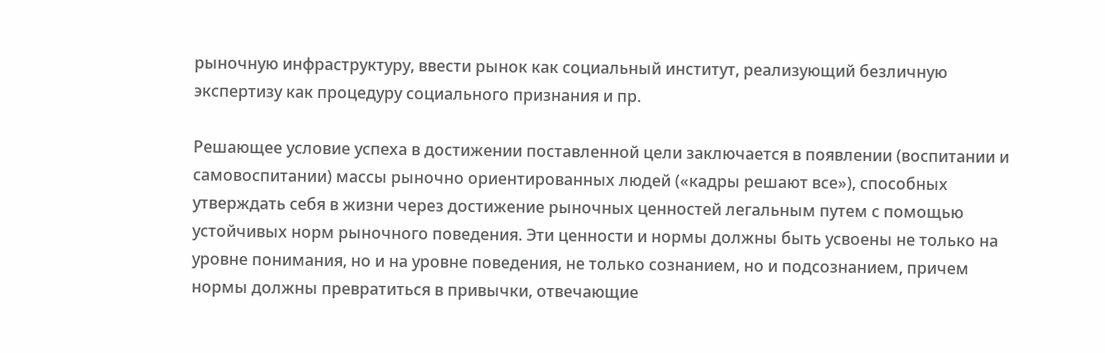рыночную инфраструктуру, ввести рынок как социальный институт, реализующий безличную экспертизу как процедуру социального признания и пр.

Решающее условие успеха в достижении поставленной цели заключается в появлении (воспитании и самовоспитании) массы рыночно ориентированных людей («кадры решают все»), способных утверждать себя в жизни через достижение рыночных ценностей легальным путем с помощью устойчивых норм рыночного поведения. Эти ценности и нормы должны быть усвоены не только на уровне понимания, но и на уровне поведения, не только сознанием, но и подсознанием, причем нормы должны превратиться в привычки, отвечающие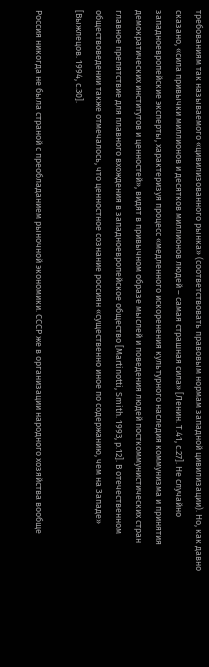требованиям так называемого «цивилизованного рынка» (соответствовать правовым нормам западной цивилизации). Но, как давно сказано, «сила привычки миллионов и десятков миллионов людей – самая страшная сила» [Ленин. Т.41, с.27]. Не случайно западноевропейские эксперты, характеризуя процесс «медленного искоренения культурного наследия коммунизма и принятия демократических институтов и ценностей», видят в привычном образе мыслей и поведения людей посткоммунистических стран главное препятствие для плавного вхождения в западноевропейское общество [Martinotti, Smith. 1993, p.12]. В отечественном обществоведении также отмечалось, что ценностное сознание россиян «существенно иное по содержанию, чем на Западе» [Выжлецов. 1994, с.30].

Россия никогда не была страной с преобладанием рыночной экономики. СССР же в организации народного хозяйства вообще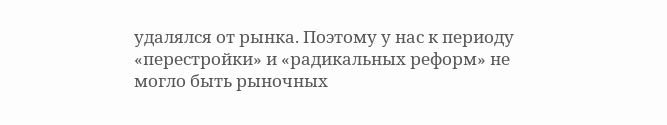удалялся от рынка. Поэтому у нас к периоду «перестройки» и «радикальных реформ» не могло быть рыночных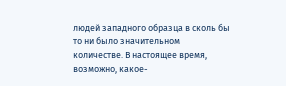людей западного образца в сколь бы то ни было значительном количестве. В настоящее время, возможно, какое-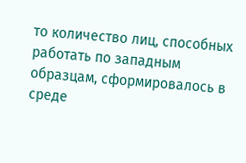то количество лиц, способных работать по западным образцам, сформировалось в среде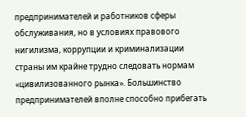предпринимателей и работников сферы обслуживания, но в условиях правового нигилизма, коррупции и криминализации страны им крайне трудно следовать нормам «цивилизованного рынка». Большинство предпринимателей вполне способно прибегать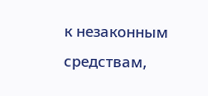к незаконным средствам,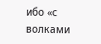ибо «с волками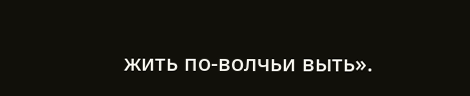жить по-волчьи выть».